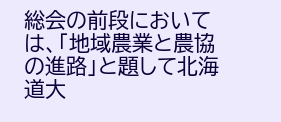総会の前段においては、「地域農業と農協の進路」と題して北海道大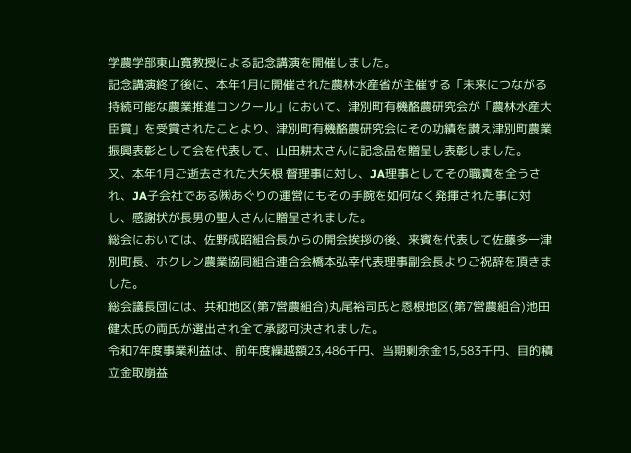学農学部東山寛教授による記念講演を開催しました。
記念講演終了後に、本年1月に開催された農林水産省が主催する「未来につながる持続可能な農業推進コンクール」において、津別町有機酪農研究会が「農林水産大臣賞」を受賞されたことより、津別町有機酪農研究会にその功績を讃え津別町農業振興表彰として会を代表して、山田耕太さんに記念品を贈呈し表彰しました。
又、本年1月ご逝去された大矢根 督理事に対し、JA理事としてその職責を全うされ、JA子会社である㈱あぐりの運営にもその手腕を如何なく発揮された事に対し、感謝状が長男の聖人さんに贈呈されました。
総会においては、佐野成昭組合長からの開会挨拶の後、来賓を代表して佐藤多一津別町長、ホクレン農業協同組合連合会橋本弘幸代表理事副会長よりご祝辞を頂きました。
総会議長団には、共和地区(第7営農組合)丸尾裕司氏と恩根地区(第7営農組合)池田健太氏の両氏が選出され全て承認可決されました。
令和7年度事業利益は、前年度繰越額23,486千円、当期剰余金15,583千円、目的積立金取崩益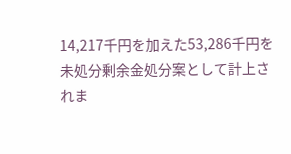14,217千円を加えた53,286千円を未処分剰余金処分案として計上されま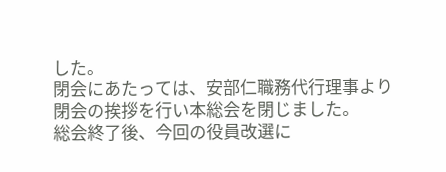した。
閉会にあたっては、安部仁職務代行理事より閉会の挨拶を行い本総会を閉じました。
総会終了後、今回の役員改選に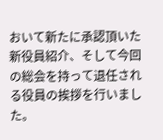おいて新たに承認頂いた新役員紹介、そして今回の総会を持って退任される役員の挨拶を行いました。